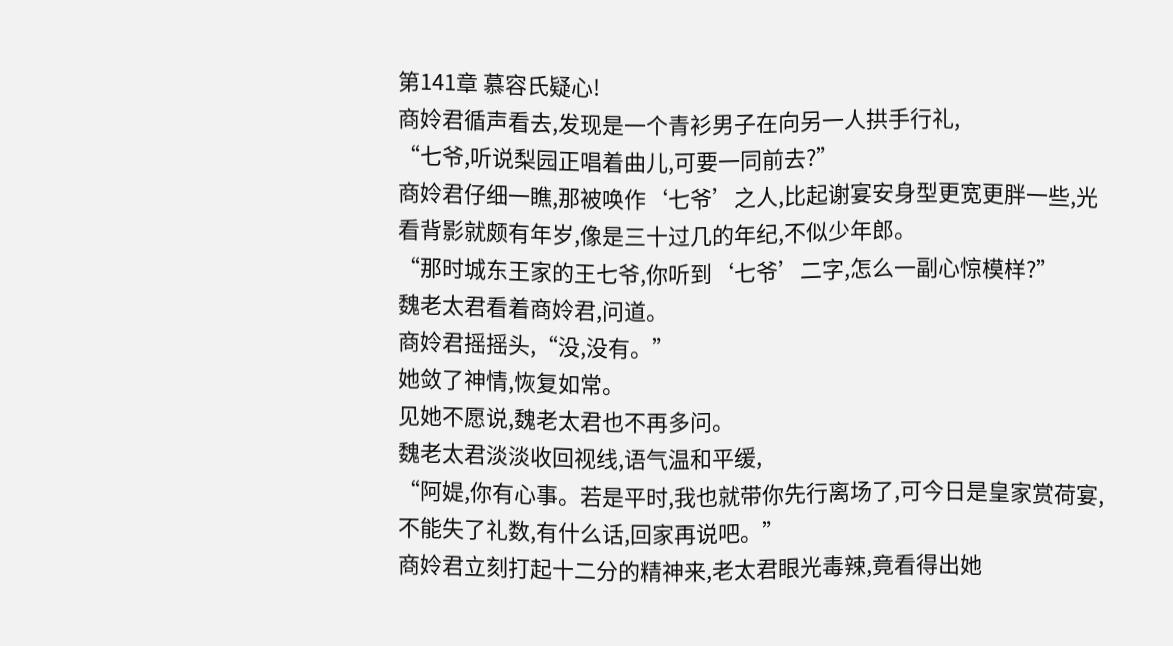第141章 慕容氏疑心!
商姈君循声看去,发现是一个青衫男子在向另一人拱手行礼,
“七爷,听说梨园正唱着曲儿,可要一同前去?”
商姈君仔细一瞧,那被唤作‘七爷’之人,比起谢宴安身型更宽更胖一些,光看背影就颇有年岁,像是三十过几的年纪,不似少年郎。
“那时城东王家的王七爷,你听到‘七爷’二字,怎么一副心惊模样?”
魏老太君看着商姈君,问道。
商姈君摇摇头,“没,没有。”
她敛了神情,恢复如常。
见她不愿说,魏老太君也不再多问。
魏老太君淡淡收回视线,语气温和平缓,
“阿媞,你有心事。若是平时,我也就带你先行离场了,可今日是皇家赏荷宴,不能失了礼数,有什么话,回家再说吧。”
商姈君立刻打起十二分的精神来,老太君眼光毒辣,竟看得出她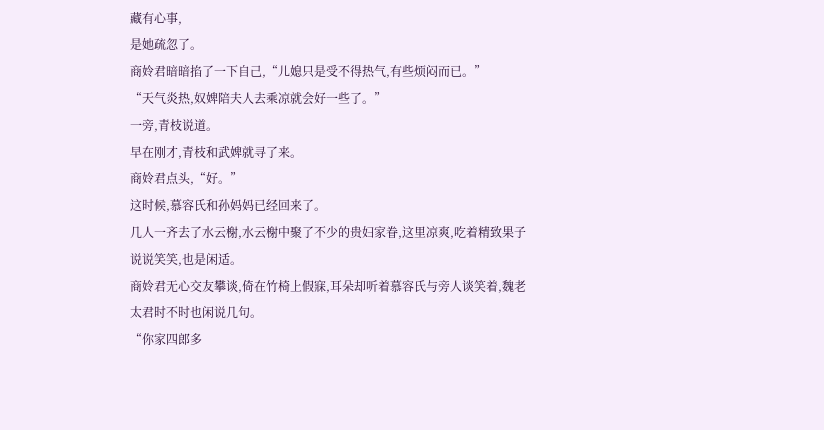藏有心事,
是她疏忽了。
商姈君暗暗掐了一下自己,“儿媳只是受不得热气,有些烦闷而已。”
“天气炎热,奴婢陪夫人去乘凉就会好一些了。”
一旁,青枝说道。
早在刚才,青枝和武婢就寻了来。
商姈君点头,“好。”
这时候,慕容氏和孙妈妈已经回来了。
几人一齐去了水云榭,水云榭中聚了不少的贵妇家眷,这里凉爽,吃着精致果子说说笑笑,也是闲适。
商姈君无心交友攀谈,倚在竹椅上假寐,耳朵却听着慕容氏与旁人谈笑着,魏老太君时不时也闲说几句。
“你家四郎多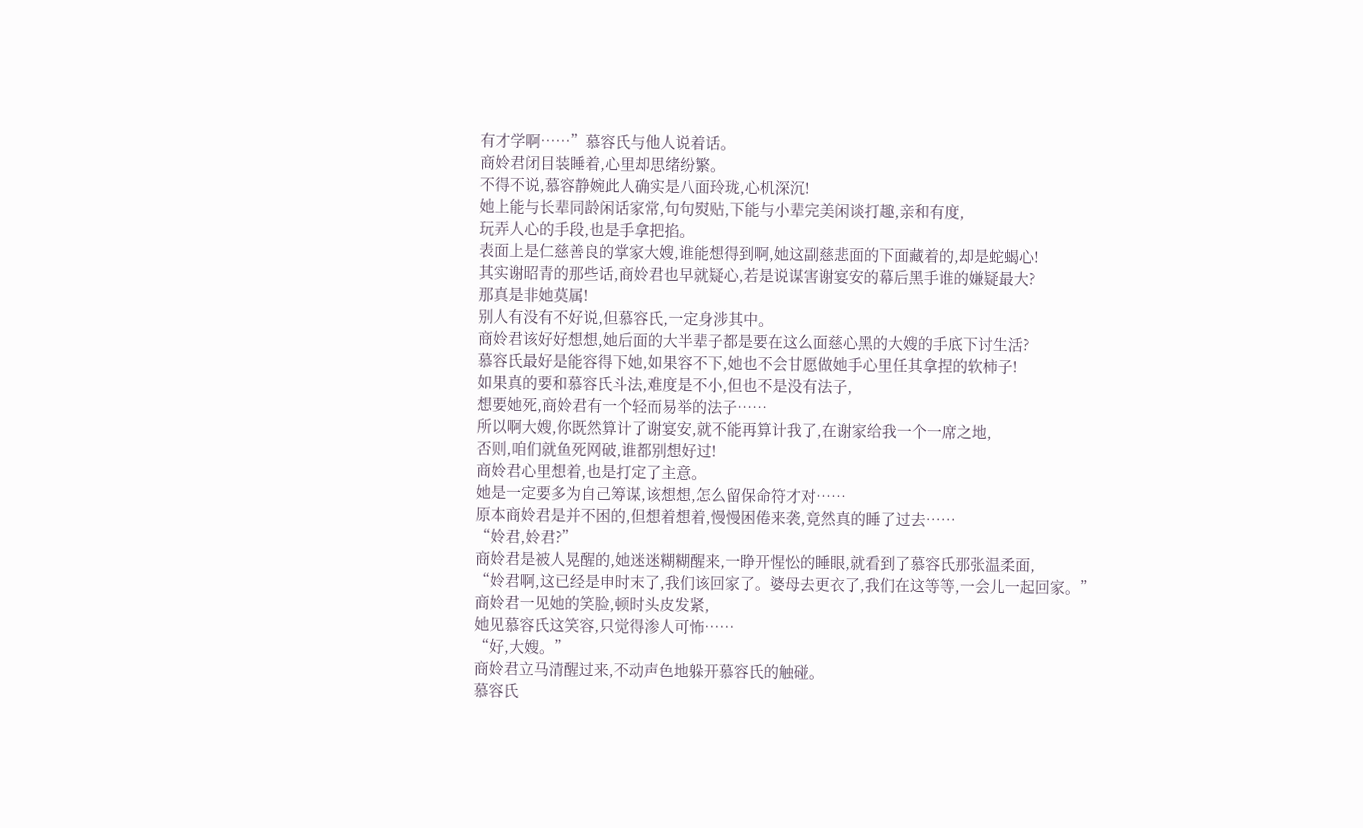有才学啊……”慕容氏与他人说着话。
商姈君闭目装睡着,心里却思绪纷繁。
不得不说,慕容静婉此人确实是八面玲珑,心机深沉!
她上能与长辈同龄闲话家常,句句熨贴,下能与小辈完美闲谈打趣,亲和有度,
玩弄人心的手段,也是手拿把掐。
表面上是仁慈善良的掌家大嫂,谁能想得到啊,她这副慈悲面的下面藏着的,却是蛇蝎心!
其实谢昭青的那些话,商姈君也早就疑心,若是说谋害谢宴安的幕后黑手谁的嫌疑最大?
那真是非她莫属!
别人有没有不好说,但慕容氏,一定身涉其中。
商姈君该好好想想,她后面的大半辈子都是要在这么面慈心黑的大嫂的手底下讨生活?
慕容氏最好是能容得下她,如果容不下,她也不会甘愿做她手心里任其拿捏的软柿子!
如果真的要和慕容氏斗法,难度是不小,但也不是没有法子,
想要她死,商姈君有一个轻而易举的法子……
所以啊大嫂,你既然算计了谢宴安,就不能再算计我了,在谢家给我一个一席之地,
否则,咱们就鱼死网破,谁都别想好过!
商姈君心里想着,也是打定了主意。
她是一定要多为自己筹谋,该想想,怎么留保命符才对……
原本商姈君是并不困的,但想着想着,慢慢困倦来袭,竟然真的睡了过去……
“姈君,姈君?”
商姈君是被人晃醒的,她迷迷糊糊醒来,一睁开惺忪的睡眼,就看到了慕容氏那张温柔面,
“姈君啊,这已经是申时末了,我们该回家了。婆母去更衣了,我们在这等等,一会儿一起回家。”
商姈君一见她的笑脸,顿时头皮发紧,
她见慕容氏这笑容,只觉得渗人可怖……
“好,大嫂。”
商姈君立马清醒过来,不动声色地躲开慕容氏的触碰。
慕容氏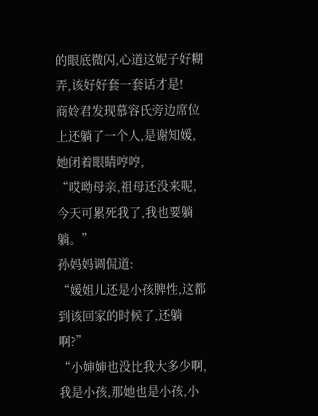的眼底微闪,心道这妮子好糊弄,该好好套一套话才是!
商姈君发现慕容氏旁边席位上还躺了一个人,是谢知媛,她闭着眼睛哼哼,
“哎呦母亲,祖母还没来呢,今天可累死我了,我也要躺躺。”
孙妈妈调侃道:
“媛姐儿还是小孩脾性,这都到该回家的时候了,还躺啊?”
“小婶婶也没比我大多少啊,我是小孩,那她也是小孩,小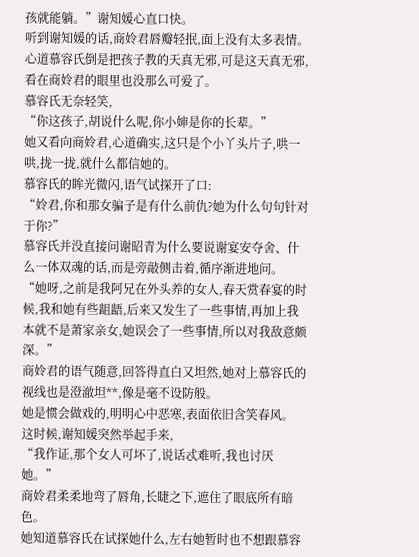孩就能躺。”谢知媛心直口快。
听到谢知媛的话,商姈君唇瓣轻抿,面上没有太多表情。
心道慕容氏倒是把孩子教的天真无邪,可是这天真无邪,看在商姈君的眼里也没那么可爱了。
慕容氏无奈轻笑,
“你这孩子,胡说什么呢,你小婶是你的长辈。”
她又看向商姈君,心道确实,这只是个小丫头片子,哄一哄,拢一拢,就什么都信她的。
慕容氏的眸光微闪,语气试探开了口:
“姈君,你和那女骗子是有什么前仇?她为什么句句针对于你?”
慕容氏并没直接问谢昭青为什么要说谢宴安夺舍、什么一体双魂的话,而是旁敲侧击着,循序渐进地问。
“她呀,之前是我阿兄在外头养的女人,春天赏春宴的时候,我和她有些龃龉,后来又发生了一些事情,再加上我本就不是萧家亲女,她误会了一些事情,所以对我敌意颇深。”
商姈君的语气随意,回答得直白又坦然,她对上慕容氏的视线也是澄澈坦**,像是毫不设防般。
她是惯会做戏的,明明心中恶寒,表面依旧含笑春风。
这时候,谢知媛突然举起手来,
“我作证,那个女人可坏了,说话忒难听,我也讨厌她。”
商姈君柔柔地弯了唇角,长睫之下,遮住了眼底所有暗色。
她知道慕容氏在试探她什么,左右她暂时也不想跟慕容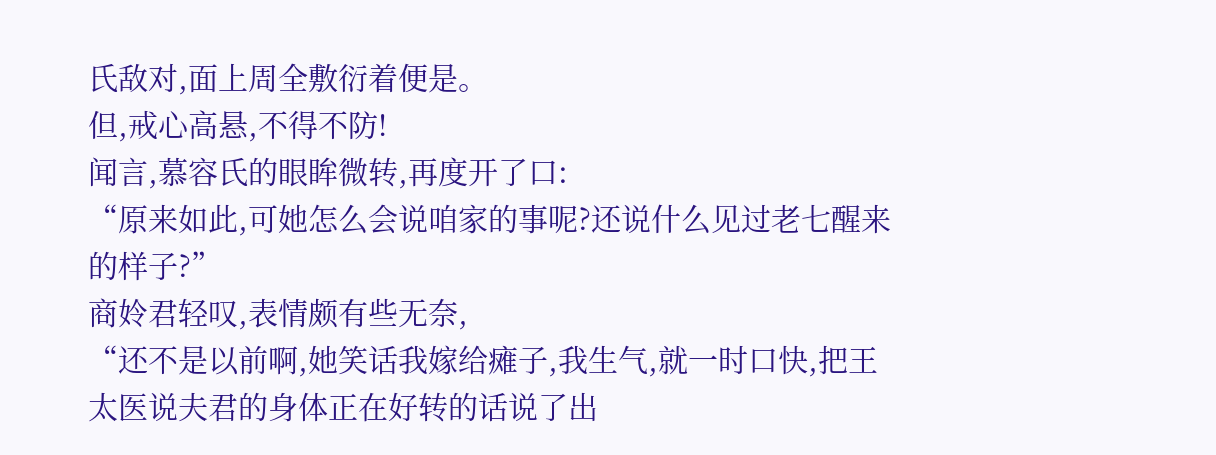氏敌对,面上周全敷衍着便是。
但,戒心高悬,不得不防!
闻言,慕容氏的眼眸微转,再度开了口:
“原来如此,可她怎么会说咱家的事呢?还说什么见过老七醒来的样子?”
商姈君轻叹,表情颇有些无奈,
“还不是以前啊,她笑话我嫁给瘫子,我生气,就一时口快,把王太医说夫君的身体正在好转的话说了出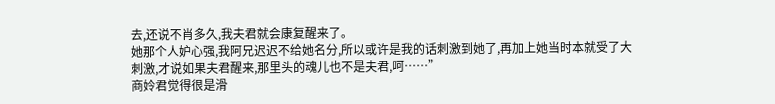去,还说不肖多久,我夫君就会康复醒来了。
她那个人妒心强,我阿兄迟迟不给她名分,所以或许是我的话刺激到她了,再加上她当时本就受了大刺激,才说如果夫君醒来,那里头的魂儿也不是夫君,呵……”
商姈君觉得很是滑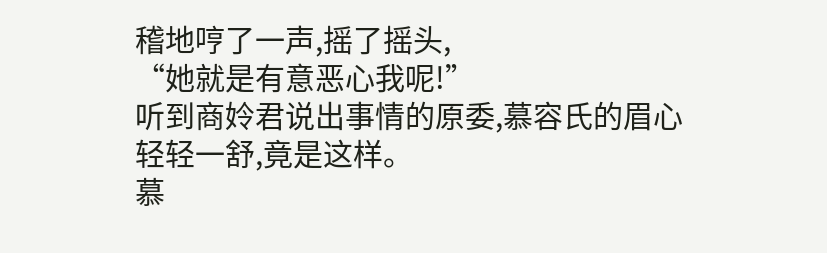稽地哼了一声,摇了摇头,
“她就是有意恶心我呢!”
听到商姈君说出事情的原委,慕容氏的眉心轻轻一舒,竟是这样。
慕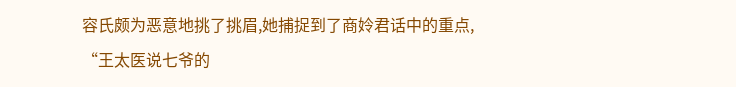容氏颇为恶意地挑了挑眉,她捕捉到了商姈君话中的重点,
“王太医说七爷的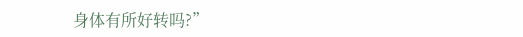身体有所好转吗?”